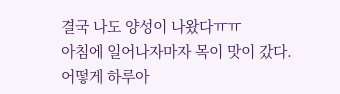결국 나도 양성이 나왔다ㅠㅠ
아침에 일어나자마자 목이 맛이 갔다.
어떻게 하루아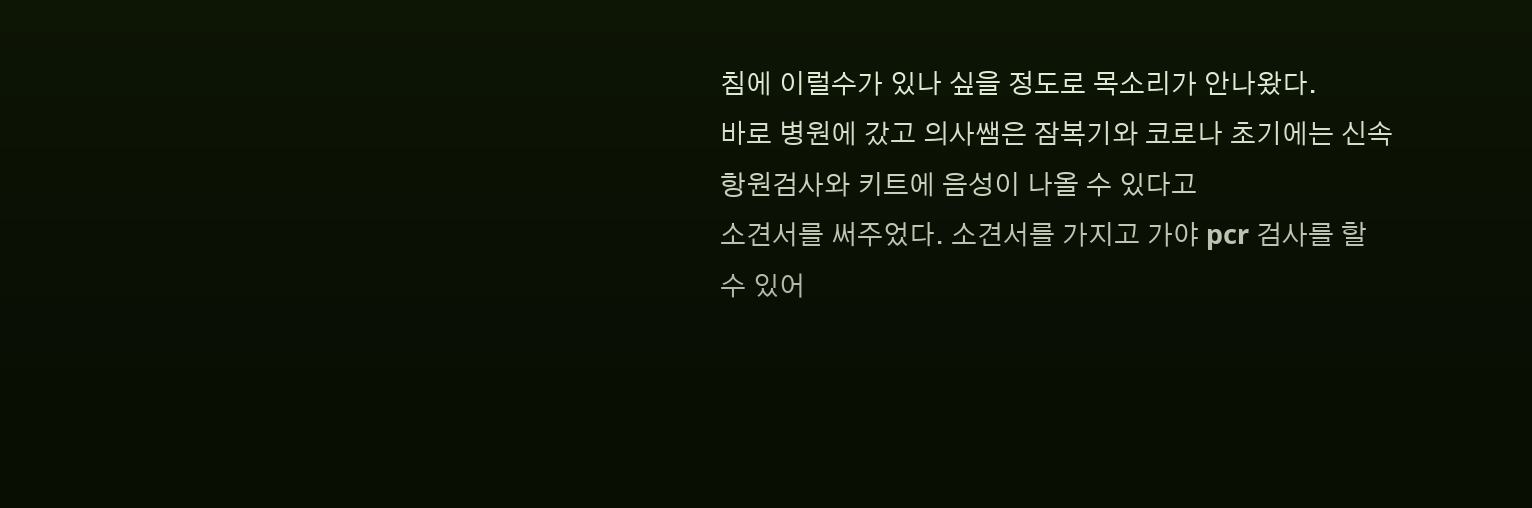침에 이럴수가 있나 싶을 정도로 목소리가 안나왔다.
바로 병원에 갔고 의사쌤은 잠복기와 코로나 초기에는 신속항원검사와 키트에 음성이 나올 수 있다고
소견서를 써주었다. 소견서를 가지고 가야 pcr 검사를 할 수 있어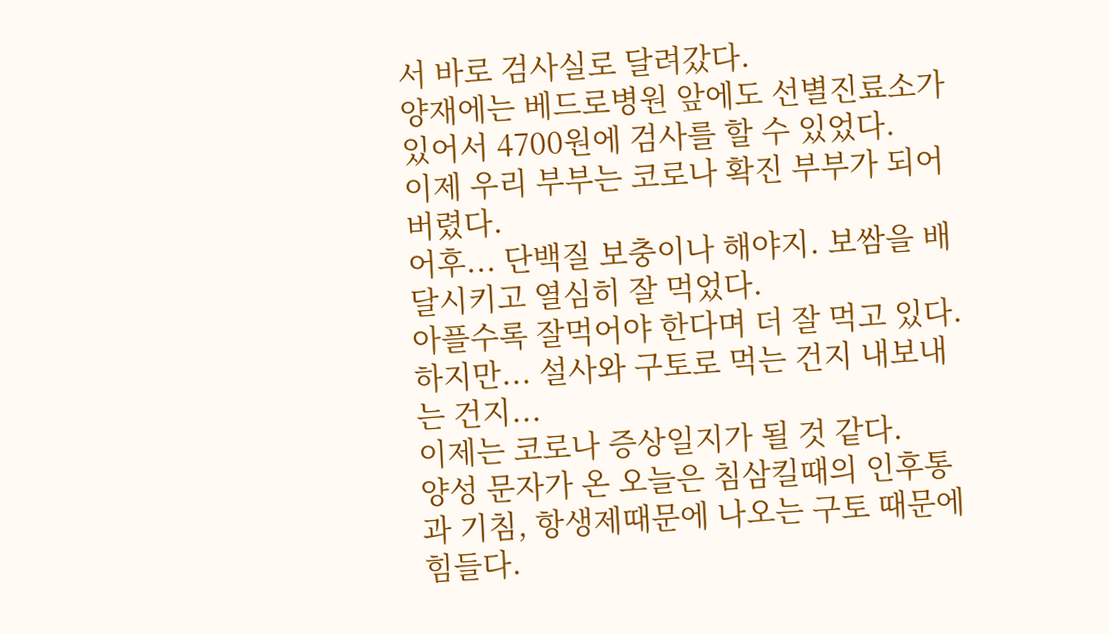서 바로 검사실로 달려갔다.
양재에는 베드로병원 앞에도 선별진료소가 있어서 4700원에 검사를 할 수 있었다.
이제 우리 부부는 코로나 확진 부부가 되어버렸다.
어후... 단백질 보충이나 해야지. 보쌈을 배달시키고 열심히 잘 먹었다.
아플수록 잘먹어야 한다며 더 잘 먹고 있다. 하지만... 설사와 구토로 먹는 건지 내보내는 건지...
이제는 코로나 증상일지가 될 것 같다.
양성 문자가 온 오늘은 침삼킬때의 인후통과 기침, 항생제때문에 나오는 구토 때문에 힘들다.